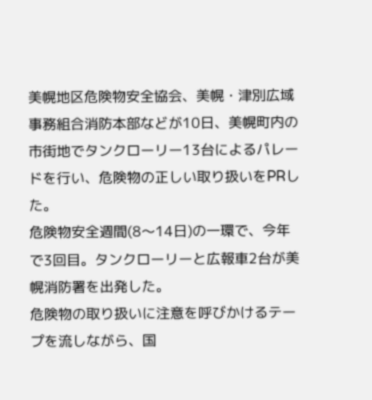美幌地区危険物安全協会、美幌・津別広域事務組合消防本部などが10日、美幌町内の市街地でタンクローリー13台によるパレードを行い、危険物の正しい取り扱いをPRした。
危険物安全週間(8〜14日)の一環で、今年で3回目。タンクローリーと広報車2台が美幌消防署を出発した。
危険物の取り扱いに注意を呼びかけるテープを流しながら、国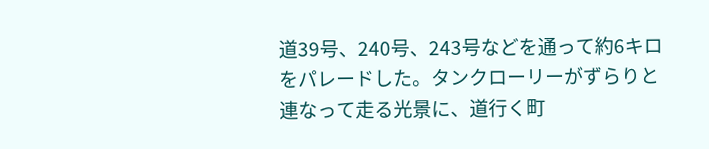道39号、240号、243号などを通って約6キロをパレードした。タンクローリーがずらりと連なって走る光景に、道行く町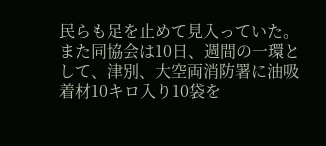民らも足を止めて見入っていた。
また同協会は10日、週間の一環として、津別、大空両消防署に油吸着材10キロ入り10袋を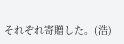それぞれ寄贈した。(浩)